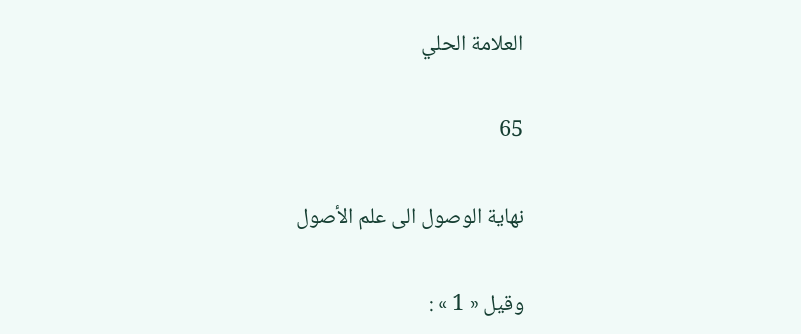العلامة الحلي

65

نهاية الوصول الى علم الأصول

وقيل « 1 » :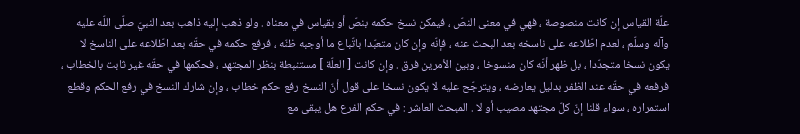علّة القياس إن كانت منصوصة ، فهي في معنى النصّ ، فيمكن نسخ حكمه بنصّ أو بقياس في معناه . ولو ذهب إليه ذاهب بعد النبيّ صلّى اللّه عليه وآله وسلّم ، لعدم اطّلاعه على ناسخه بعد البحث عنه ، فإنّه وإن كان متعبّدا باتّباع ما أوجبه ظنّه ، فرفع حكمه في حقّه بعد اطّلاعه على الناسخ لا يكون نسخا متجدّدا ، بل ظهر أنّه كان منسوخا ، وبين الأمرين فرق . وإن كانت [ العلّة ] مستنبطة بنظر المجتهد ، فحكمها في حقّه غير ثابت بالخطاب ، فرفعه في حقّه عند الظفر بدليل يعارضه ، ويترجّح عليه لا يكون نسخا على قول أنّ النسخ رفع حكم خطاب ، وإن شارك النسخ في رفع الحكم وقطع استمراره ، سواء قلنا إنّ كلّ مجتهد مصيب أو لا . المبحث العاشر : في حكم الفرع هل يبقى مع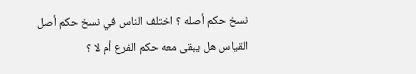نسخ حكم أصله ؟ اختلف الناس في نسخ حكم أصل القياس هل يبقى معه حكم الفرع أم لا ؟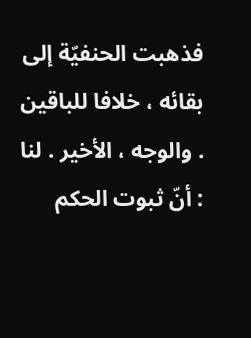فذهبت الحنفيّة إلى بقائه ، خلافا للباقين . والوجه ، الأخير . لنا : أنّ ثبوت الحكم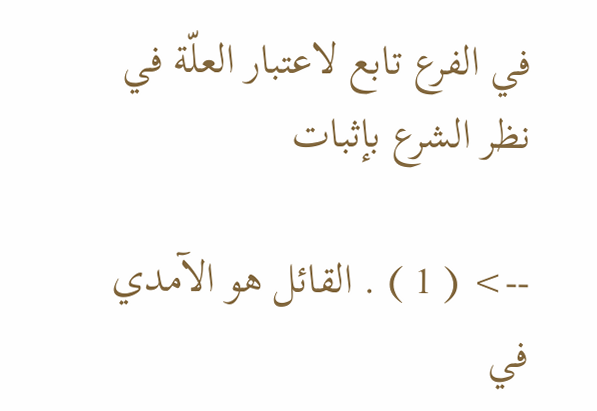في الفرع تابع لاعتبار العلّة في نظر الشرع بإثبات

--> ( 1 ) . القائل هو الآمدي في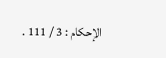الإحكام : 3 / 111 .